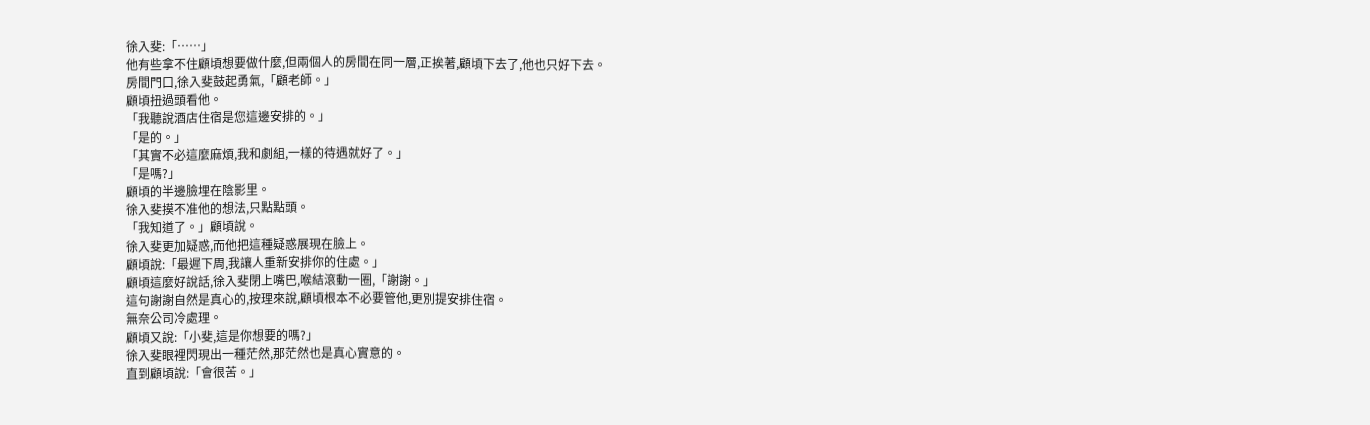徐入斐:「……」
他有些拿不住顧頃想要做什麼,但兩個人的房間在同一層,正挨著,顧頃下去了,他也只好下去。
房間門口,徐入斐鼓起勇氣,「顧老師。」
顧頃扭過頭看他。
「我聽說酒店住宿是您這邊安排的。」
「是的。」
「其實不必這麼麻煩,我和劇組,一樣的待遇就好了。」
「是嗎?」
顧頃的半邊臉埋在陰影里。
徐入斐摸不准他的想法,只點點頭。
「我知道了。」顧頃說。
徐入斐更加疑惑,而他把這種疑惑展現在臉上。
顧頃說:「最遲下周,我讓人重新安排你的住處。」
顧頃這麼好說話,徐入斐閉上嘴巴,喉結滾動一圈,「謝謝。」
這句謝謝自然是真心的,按理來說,顧頃根本不必要管他,更別提安排住宿。
無奈公司冷處理。
顧頃又說:「小斐,這是你想要的嗎?」
徐入斐眼裡閃現出一種茫然,那茫然也是真心實意的。
直到顧頃說:「會很苦。」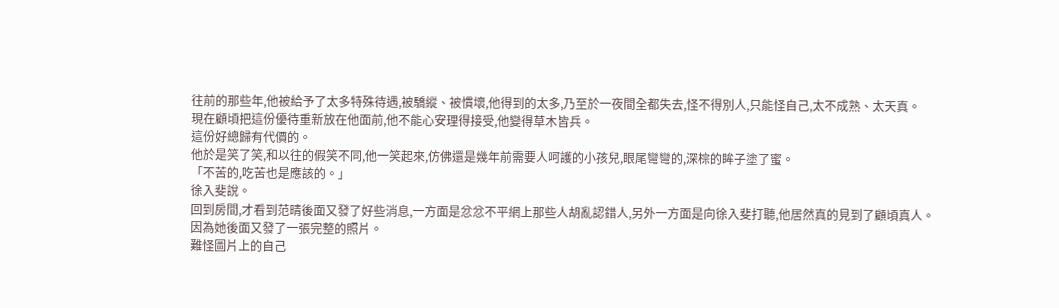往前的那些年,他被給予了太多特殊待遇,被驕縱、被慣壞,他得到的太多,乃至於一夜間全都失去,怪不得別人,只能怪自己,太不成熟、太天真。
現在顧頃把這份優待重新放在他面前,他不能心安理得接受,他變得草木皆兵。
這份好總歸有代價的。
他於是笑了笑,和以往的假笑不同,他一笑起來,仿佛還是幾年前需要人呵護的小孩兒,眼尾彎彎的,深棕的眸子塗了蜜。
「不苦的,吃苦也是應該的。」
徐入斐說。
回到房間,才看到范晴後面又發了好些消息,一方面是忿忿不平網上那些人胡亂認錯人,另外一方面是向徐入斐打聽,他居然真的見到了顧頃真人。
因為她後面又發了一張完整的照片。
難怪圖片上的自己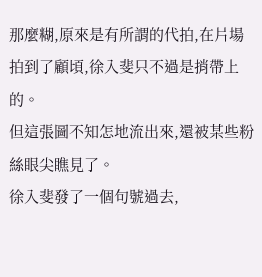那麼糊,原來是有所謂的代拍,在片場拍到了顧頃,徐入斐只不過是捎帶上的。
但這張圖不知怎地流出來,還被某些粉絲眼尖瞧見了。
徐入斐發了一個句號過去,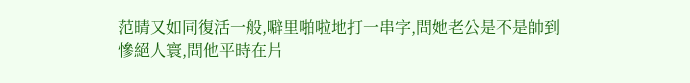范晴又如同復活一般,噼里啪啦地打一串字,問她老公是不是帥到慘絕人寰,問他平時在片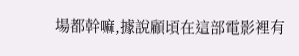場都幹嘛,據說顧頃在這部電影裡有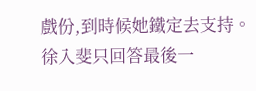戲份,到時候她鐵定去支持。
徐入斐只回答最後一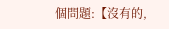個問題:【沒有的,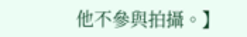他不參與拍攝。】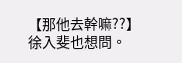【那他去幹嘛??】
徐入斐也想問。